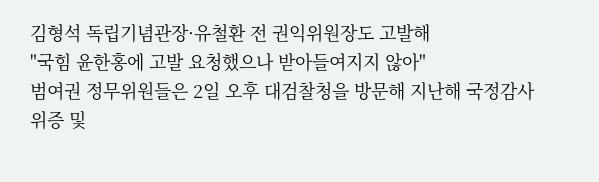김형석 독립기념관장·유철환 전 권익위원장도 고발해
"국힘 윤한홍에 고발 요청했으나 받아들여지지 않아"
범여권 정무위원들은 2일 오후 대검찰청을 방문해 지난해 국정감사 위증 및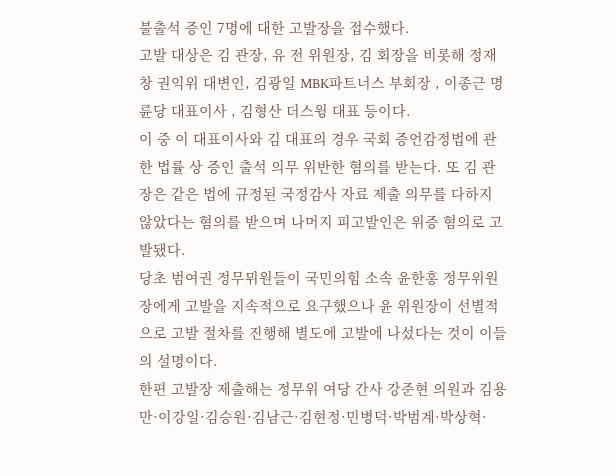불출석 증인 7명에 대한 고발장을 접수했다.
고발 대상은 김 관장, 유 전 위원장, 김 회장을 비롯해 정재창 권익위 대변인, 김광일 MBK파트너스 부회장 , 이종근 명륜당 대표이사 , 김형산 더스윙 대표 등이다.
이 중 이 대표이사와 김 대표의 경우 국회 증언감정법에 관한 법률 상 증인 출석 의무 위반한 혐의를 받는다. 또 김 관장은 같은 법에 규정된 국정감사 자료 제출 의무를 다하지 않았다는 혐의를 받으며 나머지 피고발인은 위증 혐의로 고발됐다.
당초 범여권 정무뮈원들이 국민의힘 소속 윤한홍 정무위원장에게 고발을 지속적으로 요구했으나 윤 위원장이 선별적으로 고발 절차를 진행해 별도에 고발에 나섰다는 것이 이들의 설명이다.
한편 고발장 제출해는 정무위 여당 간사 강준현 의원과 김용만·이강일·김승원·김남근·김현정·민병덕·박범계·박상혁·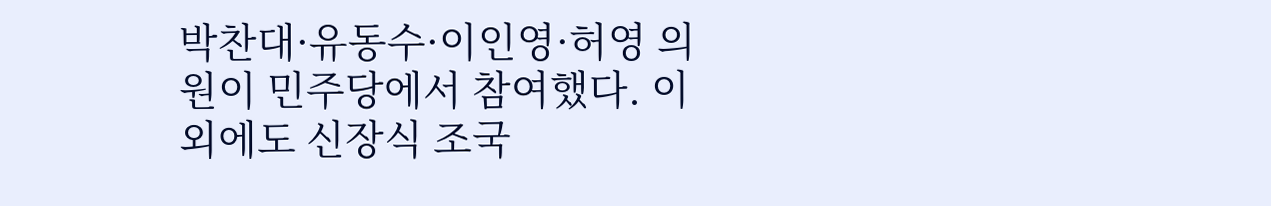박찬대·유동수·이인영·허영 의원이 민주당에서 참여했다. 이 외에도 신장식 조국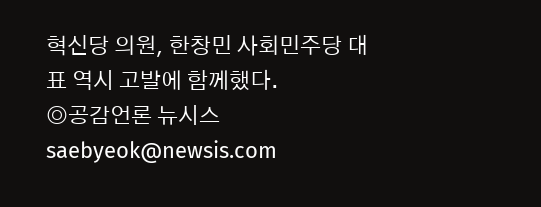혁신당 의원, 한창민 사회민주당 대표 역시 고발에 함께했다.
◎공감언론 뉴시스 saebyeok@newsis.com